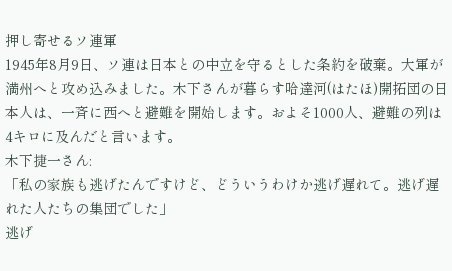押し寄せるソ連軍
1945年8月9日、ソ連は日本との中立を守るとした条約を破棄。大軍が満州へと攻め込みました。木下さんが暮らす哈達河(はたほ)開拓団の日本人は、一斉に西へと避難を開始します。およそ1000人、避難の列は4キロに及んだと言います。
木下捷一さん:
「私の家族も逃げたんですけど、どういうわけか逃げ遅れて。逃げ遅れた人たちの集団でした」
逃げ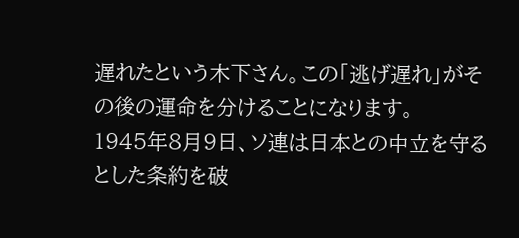遅れたという木下さん。この「逃げ遅れ」がその後の運命を分けることになります。
1945年8月9日、ソ連は日本との中立を守るとした条約を破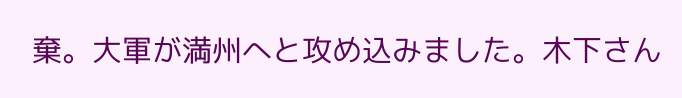棄。大軍が満州へと攻め込みました。木下さん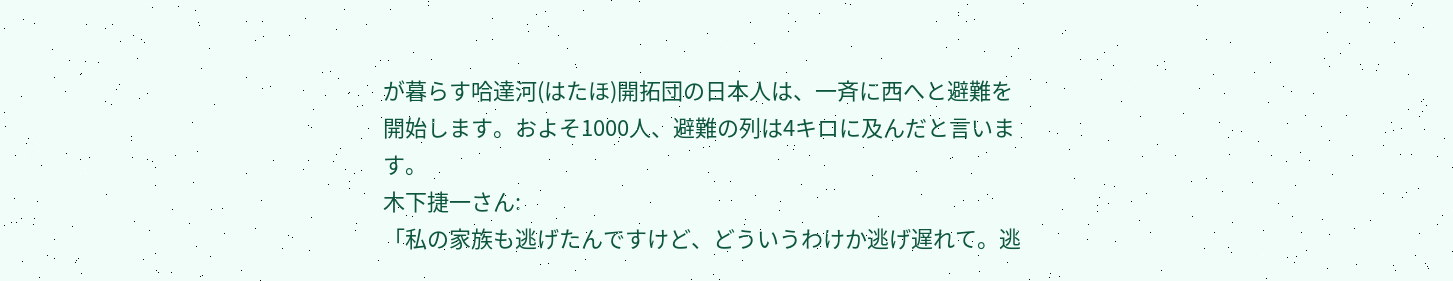が暮らす哈達河(はたほ)開拓団の日本人は、一斉に西へと避難を開始します。およそ1000人、避難の列は4キロに及んだと言います。
木下捷一さん:
「私の家族も逃げたんですけど、どういうわけか逃げ遅れて。逃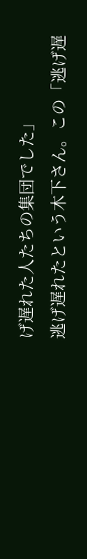げ遅れた人たちの集団でした」
逃げ遅れたという木下さん。この「逃げ遅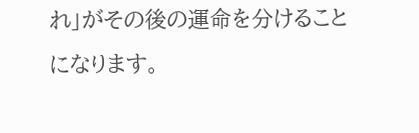れ」がその後の運命を分けることになります。